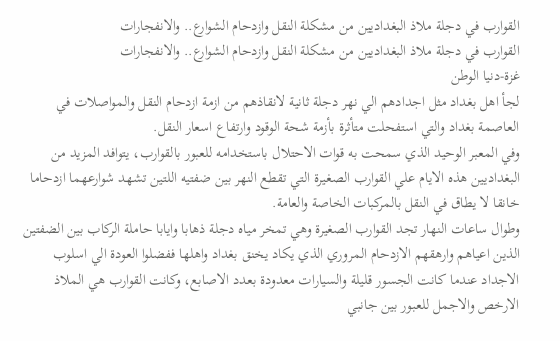القوارب في دجلة ملاذ البغداديين من مشكلة النقل وازدحام الشوارع.. والانفجارات
القوارب في دجلة ملاذ البغداديين من مشكلة النقل وازدحام الشوارع.. والانفجارات
غزة-دنيا الوطن
لجأ اهل بغداد مثل اجدادهم الي نهر دجلة ثانية لانقاذهم من ازمة ازدحام النقل والمواصلات في العاصمة بغداد والتي استفحلت متأثرة بأزمة شحة الوقود وارتفاع اسعار النقل.
وفي المعبر الوحيد الذي سمحت به قوات الاحتلال باستخدامه للعبور بالقوارب، يتوافد المزيد من البغداديين هذه الايام علي القوارب الصغيرة التي تقطع النهر بين ضفتيه اللتين تشهد شوارعهما ازدحاما خانقا لا يطاق في النقل بالمركبات الخاصة والعامة.
وطوال ساعات النهار تجد القوارب الصغيرة وهي تمخر مياه دجلة ذهابا وايابا حاملة الركاب بين الضفتين الذين اعياهم وارهقهم الازدحام المروري الذي يكاد يخنق بغداد واهلها ففضلوا العودة الي اسلوب الاجداد عندما كانت الجسور قليلة والسيارات معدودة بعدد الاصابع، وكانت القوارب هي الملاذ الارخص والاجمل للعبور بين جانبي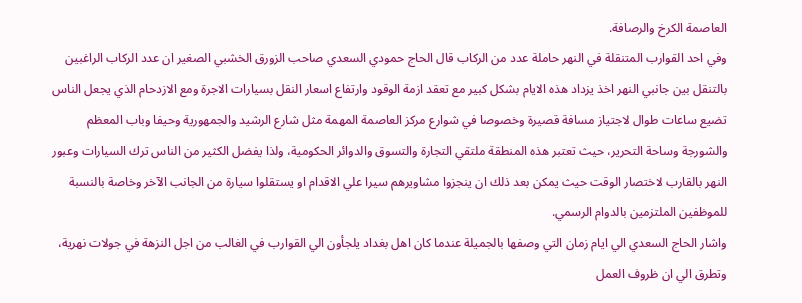العاصمة الكرخ والرصافة.
وفي احد القوارب المتنقلة في النهر حاملة عدد من الركاب قال الحاج حمودي السعدي صاحب الزورق الخشبي الصغير ان عدد الركاب الراغبين بالتنقل بين جانبي النهر اخذ يزداد هذه الايام بشكل كبير مع تعقد ازمة الوقود وارتفاع اسعار النقل بسيارات الاجرة ومع الازدحام الذي يجعل الناس تضيع ساعات طوال لاجتياز مسافة قصيرة وخصوصا في شوارع مركز العاصمة المهمة مثل شارع الرشيد والجمهورية وحيفا وباب المعظم والشورجة وساحة التحرير، حيث تعتبر هذه المنطقة ملتقي التجارة والتسوق والدوائر الحكومية، ولذا يفضل الكثير من الناس ترك السيارات وعبور النهر بالقارب لاختصار الوقت حيث يمكن بعد ذلك ان ينجزوا مشاويرهم سيرا علي الاقدام او يستقلوا سيارة من الجانب الآخر وخاصة بالنسبة للموظفين الملتزمين بالدوام الرسمي.
واشار الحاج السعدي الي ايام زمان التي وصفها بالجميلة عندما كان اهل بغداد يلجأون الي القوارب في الغالب من اجل النزهة في جولات نهرية، وتطرق الي ان ظروف العمل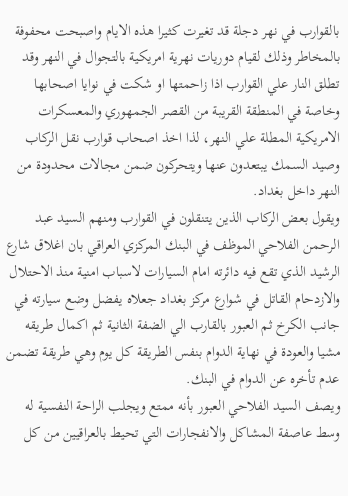بالقوارب في نهر دجلة قد تغيرت كثيرا هذه الايام واصبحت محفوفة بالمخاطر وذلك لقيام دوريات نهرية امريكية بالتجوال في النهر وقد تطلق النار علي القوارب اذا زاحمتها او شكت في نوايا اصحابها وخاصة في المنطقة القريبة من القصر الجمهوري والمعسكرات الامريكية المطلة علي النهر، لذا اخذ اصحاب قوارب نقل الركاب وصيد السمك يبتعدون عنها ويتحركون ضمن مجالات محدودة من النهر داخل بغداد.
ويقول بعض الركاب الذين يتنقلون في القوارب ومنهم السيد عبد الرحمن الفلاحي الموظف في البنك المركزي العراقي بان اغلاق شارع الرشيد الذي تقع فيه دائرته امام السيارات لاسباب امنية منذ الاحتلال والازدحام القاتل في شوارع مركز بغداد جعلاه يفضل وضع سيارته في جانب الكرخ ثم العبور بالقارب الي الضفة الثانية ثم اكمال طريقه مشيا والعودة في نهاية الدوام بنفس الطريقة كل يوم وهي طريقة تضمن عدم تأخره عن الدوام في البنك.
ويصف السيد الفلاحي العبور بأنه ممتع ويجلب الراحة النفسية له وسط عاصفة المشاكل والانفجارات التي تحيط بالعراقيين من كل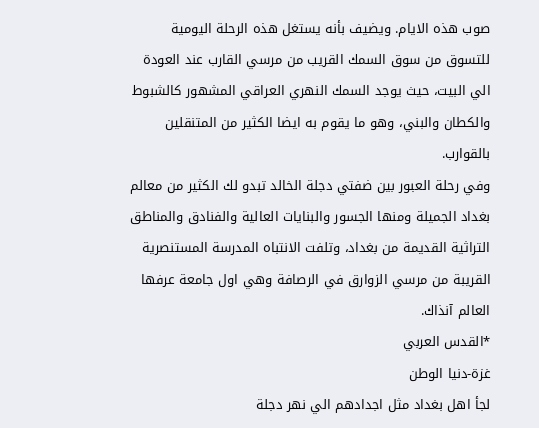صوب هذه الايام. ويضيف بأنه يستغل هذه الرحلة اليومية للتسوق من سوق السمك القريب من مرسي القارب عند العودة الي البيت، حيث يوجد السمك النهري العراقي المشهور كالشبوط والكطان والبني، وهو ما يقوم به ايضا الكثير من المتنقلين بالقوارب.
وفي رحلة العبور بين ضفتي دجلة الخالد تبدو لك الكثير من معالم بغداد الجميلة ومنها الجسور والبنايات العالية والفنادق والمناطق التراثية القديمة من بغداد، وتلفت الانتباه المدرسة المستنصرية القريبة من مرسي الزوارق في الرصافة وهي اول جامعة عرفها العالم آنذاك.
*القدس العربي
غزة-دنيا الوطن
لجأ اهل بغداد مثل اجدادهم الي نهر دجلة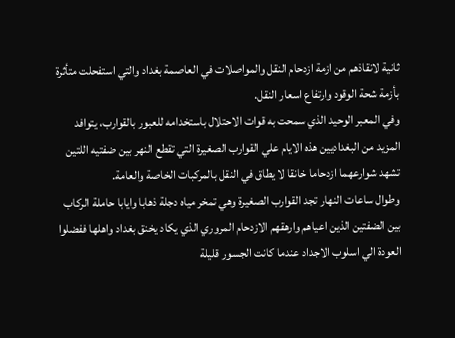ثانية لانقاذهم من ازمة ازدحام النقل والمواصلات في العاصمة بغداد والتي استفحلت متأثرة بأزمة شحة الوقود وارتفاع اسعار النقل.
وفي المعبر الوحيد الذي سمحت به قوات الاحتلال باستخدامه للعبور بالقوارب، يتوافد المزيد من البغداديين هذه الايام علي القوارب الصغيرة التي تقطع النهر بين ضفتيه اللتين تشهد شوارعهما ازدحاما خانقا لا يطاق في النقل بالمركبات الخاصة والعامة.
وطوال ساعات النهار تجد القوارب الصغيرة وهي تمخر مياه دجلة ذهابا وايابا حاملة الركاب بين الضفتين الذين اعياهم وارهقهم الازدحام المروري الذي يكاد يخنق بغداد واهلها ففضلوا العودة الي اسلوب الاجداد عندما كانت الجسور قليلة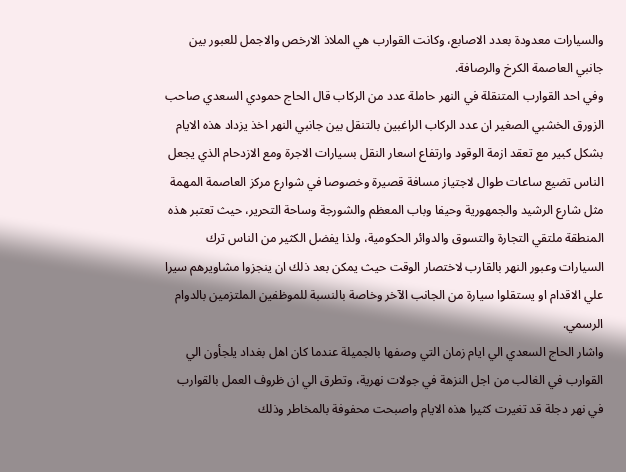والسيارات معدودة بعدد الاصابع، وكانت القوارب هي الملاذ الارخص والاجمل للعبور بين جانبي العاصمة الكرخ والرصافة.
وفي احد القوارب المتنقلة في النهر حاملة عدد من الركاب قال الحاج حمودي السعدي صاحب الزورق الخشبي الصغير ان عدد الركاب الراغبين بالتنقل بين جانبي النهر اخذ يزداد هذه الايام بشكل كبير مع تعقد ازمة الوقود وارتفاع اسعار النقل بسيارات الاجرة ومع الازدحام الذي يجعل الناس تضيع ساعات طوال لاجتياز مسافة قصيرة وخصوصا في شوارع مركز العاصمة المهمة مثل شارع الرشيد والجمهورية وحيفا وباب المعظم والشورجة وساحة التحرير، حيث تعتبر هذه المنطقة ملتقي التجارة والتسوق والدوائر الحكومية، ولذا يفضل الكثير من الناس ترك السيارات وعبور النهر بالقارب لاختصار الوقت حيث يمكن بعد ذلك ان ينجزوا مشاويرهم سيرا علي الاقدام او يستقلوا سيارة من الجانب الآخر وخاصة بالنسبة للموظفين الملتزمين بالدوام الرسمي.
واشار الحاج السعدي الي ايام زمان التي وصفها بالجميلة عندما كان اهل بغداد يلجأون الي القوارب في الغالب من اجل النزهة في جولات نهرية، وتطرق الي ان ظروف العمل بالقوارب في نهر دجلة قد تغيرت كثيرا هذه الايام واصبحت محفوفة بالمخاطر وذلك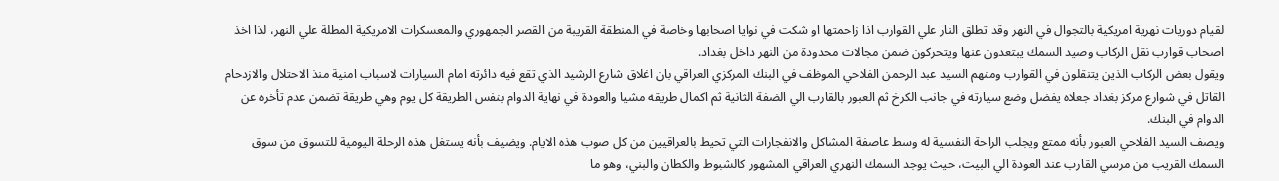لقيام دوريات نهرية امريكية بالتجوال في النهر وقد تطلق النار علي القوارب اذا زاحمتها او شكت في نوايا اصحابها وخاصة في المنطقة القريبة من القصر الجمهوري والمعسكرات الامريكية المطلة علي النهر، لذا اخذ اصحاب قوارب نقل الركاب وصيد السمك يبتعدون عنها ويتحركون ضمن مجالات محدودة من النهر داخل بغداد.
ويقول بعض الركاب الذين يتنقلون في القوارب ومنهم السيد عبد الرحمن الفلاحي الموظف في البنك المركزي العراقي بان اغلاق شارع الرشيد الذي تقع فيه دائرته امام السيارات لاسباب امنية منذ الاحتلال والازدحام القاتل في شوارع مركز بغداد جعلاه يفضل وضع سيارته في جانب الكرخ ثم العبور بالقارب الي الضفة الثانية ثم اكمال طريقه مشيا والعودة في نهاية الدوام بنفس الطريقة كل يوم وهي طريقة تضمن عدم تأخره عن الدوام في البنك.
ويصف السيد الفلاحي العبور بأنه ممتع ويجلب الراحة النفسية له وسط عاصفة المشاكل والانفجارات التي تحيط بالعراقيين من كل صوب هذه الايام. ويضيف بأنه يستغل هذه الرحلة اليومية للتسوق من سوق السمك القريب من مرسي القارب عند العودة الي البيت، حيث يوجد السمك النهري العراقي المشهور كالشبوط والكطان والبني، وهو ما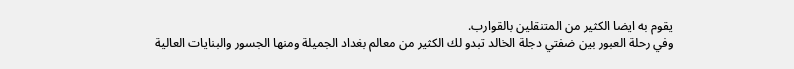يقوم به ايضا الكثير من المتنقلين بالقوارب.
وفي رحلة العبور بين ضفتي دجلة الخالد تبدو لك الكثير من معالم بغداد الجميلة ومنها الجسور والبنايات العالية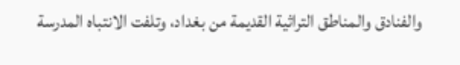والفنادق والمناطق التراثية القديمة من بغداد، وتلفت الانتباه المدرسة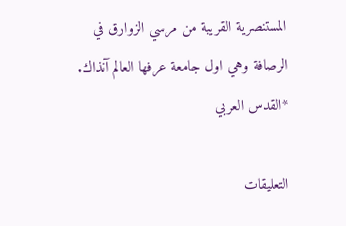المستنصرية القريبة من مرسي الزوارق في الرصافة وهي اول جامعة عرفها العالم آنذاك.
*القدس العربي

التعليقات